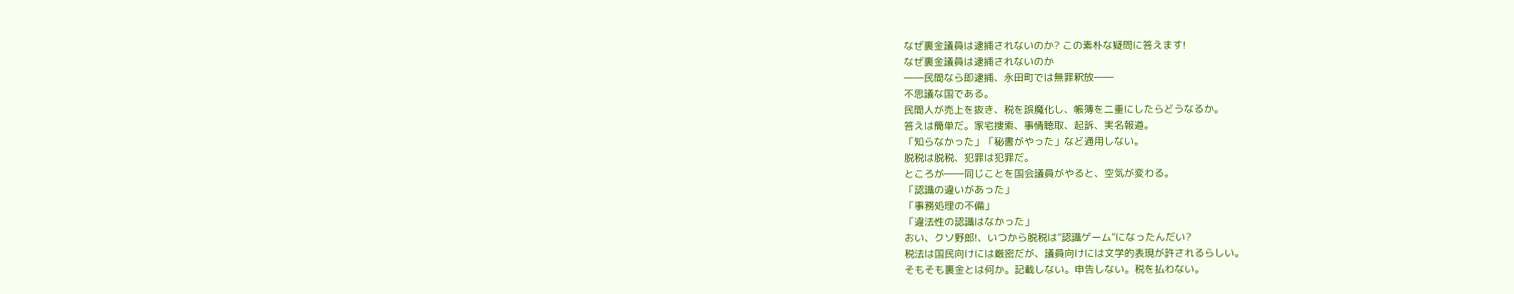なぜ裏金議員は逮捕されないのか? この素朴な疑問に答えます!
なぜ裏金議員は逮捕されないのか
――民間なら即逮捕、永田町では無罪釈放――
不思議な国である。
民間人が売上を抜き、税を誤魔化し、帳簿を二重にしたらどうなるか。
答えは簡単だ。家宅捜索、事情聴取、起訴、実名報道。
「知らなかった」「秘書がやった」など通用しない。
脱税は脱税、犯罪は犯罪だ。
ところが――同じことを国会議員がやると、空気が変わる。
「認識の違いがあった」
「事務処理の不備」
「違法性の認識はなかった」
おい、クソ野郎!、いつから脱税は“認識ゲーム”になったんだい?
税法は国民向けには厳密だが、議員向けには文学的表現が許されるらしい。
そもそも裏金とは何か。記載しない。申告しない。税を払わない。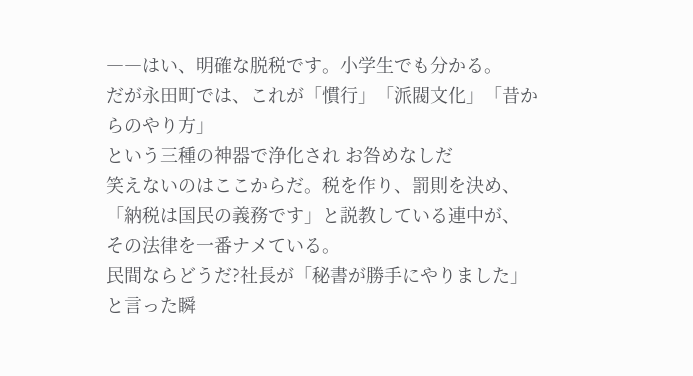――はい、明確な脱税です。小学生でも分かる。
だが永田町では、これが「慣行」「派閥文化」「昔からのやり方」
という三種の神器で浄化され お咎めなしだ
笑えないのはここからだ。税を作り、罰則を決め、「納税は国民の義務です」と説教している連中が、
その法律を一番ナメている。
民間ならどうだ?社長が「秘書が勝手にやりました」と言った瞬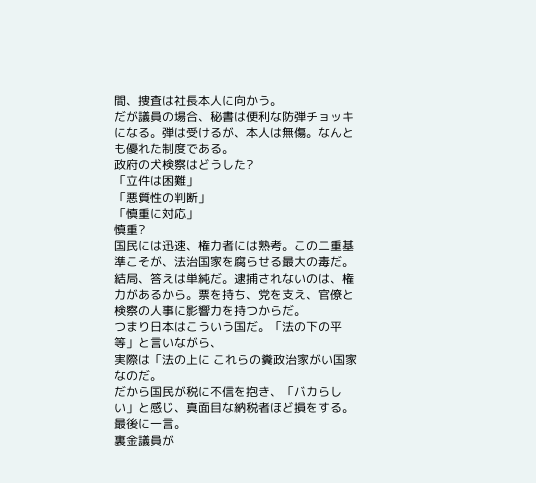間、捜査は社長本人に向かう。
だが議員の場合、秘書は便利な防弾チョッキになる。弾は受けるが、本人は無傷。なんとも優れた制度である。
政府の犬検察はどうした?
「立件は困難」
「悪質性の判断」
「慎重に対応」
慎重?
国民には迅速、権力者には熟考。この二重基準こそが、法治国家を腐らせる最大の毒だ。
結局、答えは単純だ。逮捕されないのは、権力があるから。票を持ち、党を支え、官僚と検察の人事に影響力を持つからだ。
つまり日本はこういう国だ。「法の下の平等」と言いながら、
実際は「法の上に これらの糞政治家がい国家なのだ。
だから国民が税に不信を抱き、「バカらしい」と感じ、真面目な納税者ほど損をする。
最後に一言。
裏金議員が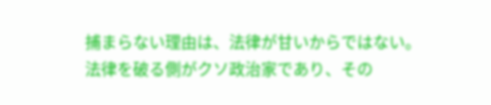捕まらない理由は、法律が甘いからではない。
法律を破る側がクソ政治家であり、その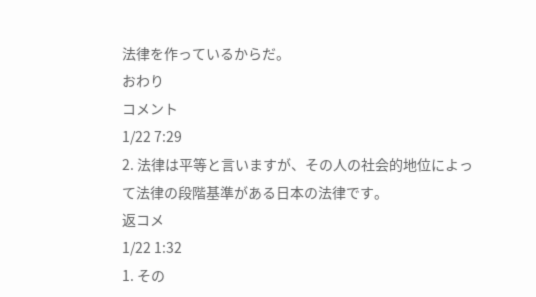法律を作っているからだ。
おわり
コメント
1/22 7:29
2. 法律は平等と言いますが、その人の社会的地位によって法律の段階基準がある日本の法律です。
返コメ
1/22 1:32
1. その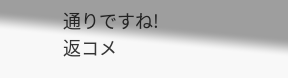通りですね!
返コメ